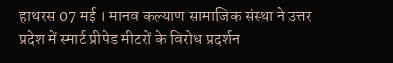हाथरस 07 मई । मानव कल्याण सामाजिक संस्था ने उत्तर प्रदेश में स्मार्ट प्रीपेड मीटरों के विरोध प्रदर्शन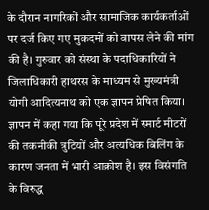के दौरान नागरिकों और सामाजिक कार्यकर्ताओं पर दर्ज किए गए मुकदमों को वापस लेने की मांग की है। गुरुवार को संस्था के पदाधिकारियों ने जिलाधिकारी हाथरस के माध्यम से मुख्यमंत्री योगी आदित्यनाथ को एक ज्ञापन प्रेषित किया। ज्ञापन में कहा गया कि पूरे प्रदेश में स्मार्ट मीटरों की तकनीकी त्रुटियों और अत्यधिक बिलिंग के कारण जनता में भारी आक्रोश है। इस विसंगति के विरुद्ध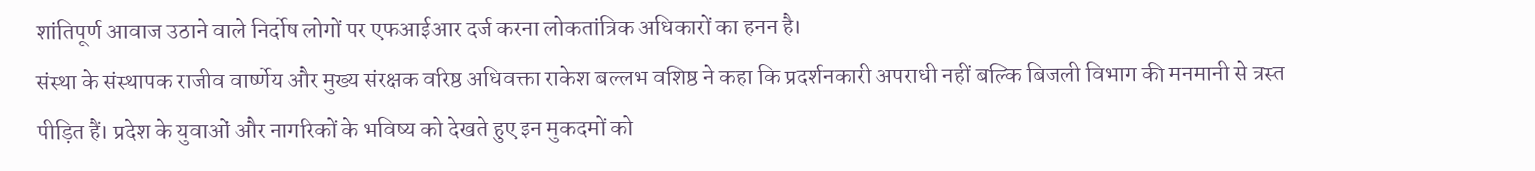शांतिपूर्ण आवाज उठाने वाले निर्दोष लोगों पर एफआईआर दर्ज करना लोकतांत्रिक अधिकारों का हनन है।
संस्था के संस्थापक राजीव वार्ष्णेय और मुख्य संरक्षक वरिष्ठ अधिवक्ता राकेश बल्लभ वशिष्ठ ने कहा कि प्रदर्शनकारी अपराधी नहीं बल्कि बिजली विभाग की मनमानी से त्रस्त पीड़ित हैं। प्रदेश के युवाओं और नागरिकों के भविष्य को देखते हुए इन मुकदमों को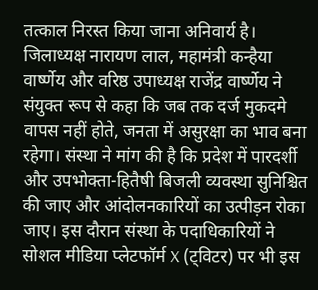तत्काल निरस्त किया जाना अनिवार्य है। जिलाध्यक्ष नारायण लाल, महामंत्री कन्हैया वार्ष्णेय और वरिष्ठ उपाध्यक्ष राजेंद्र वार्ष्णेय ने संयुक्त रूप से कहा कि जब तक दर्ज मुकदमे वापस नहीं होते, जनता में असुरक्षा का भाव बना रहेगा। संस्था ने मांग की है कि प्रदेश में पारदर्शी और उपभोक्ता-हितैषी बिजली व्यवस्था सुनिश्चित की जाए और आंदोलनकारियों का उत्पीड़न रोका जाए। इस दौरान संस्था के पदाधिकारियों ने सोशल मीडिया प्लेटफॉर्म X (ट्विटर) पर भी इस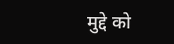मुद्दे को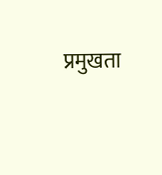प्रमुखता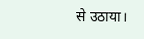से उठाया।